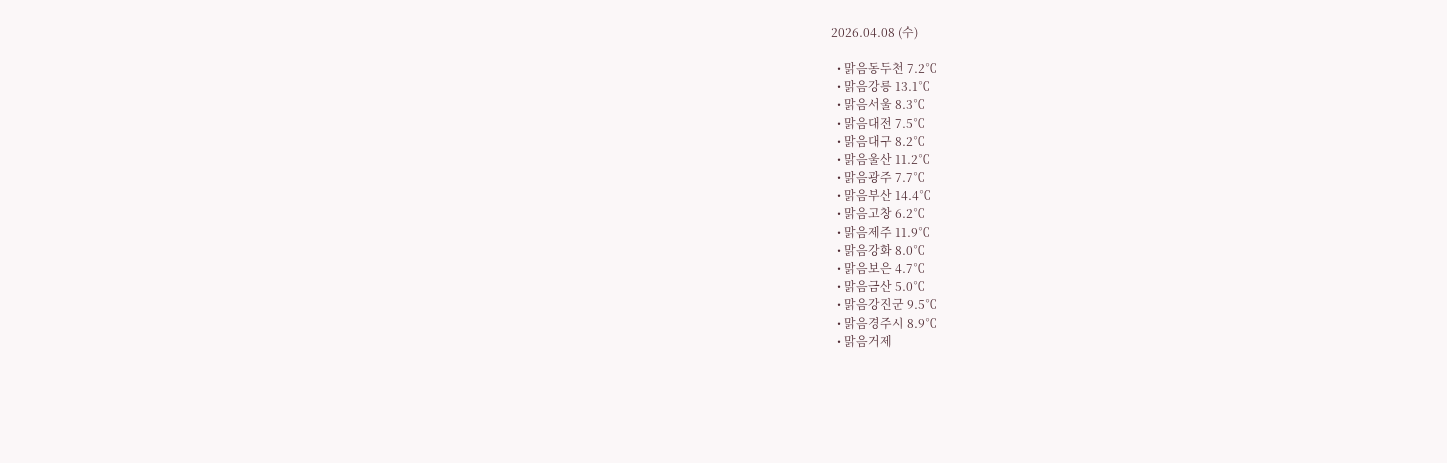2026.04.08 (수)

  • 맑음동두천 7.2℃
  • 맑음강릉 13.1℃
  • 맑음서울 8.3℃
  • 맑음대전 7.5℃
  • 맑음대구 8.2℃
  • 맑음울산 11.2℃
  • 맑음광주 7.7℃
  • 맑음부산 14.4℃
  • 맑음고창 6.2℃
  • 맑음제주 11.9℃
  • 맑음강화 8.0℃
  • 맑음보은 4.7℃
  • 맑음금산 5.0℃
  • 맑음강진군 9.5℃
  • 맑음경주시 8.9℃
  • 맑음거제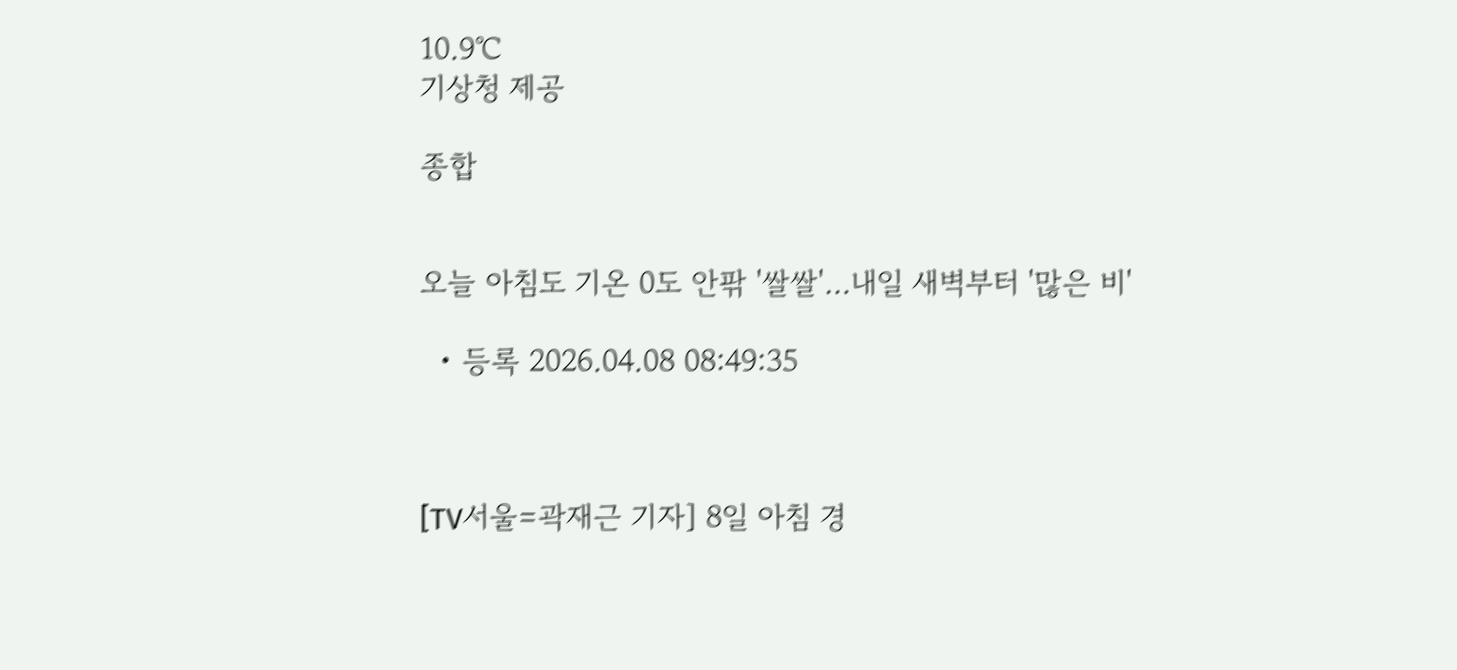10.9℃
기상청 제공

종합


오늘 아침도 기온 0도 안팎 '쌀쌀'…내일 새벽부터 '많은 비'

  • 등록 2026.04.08 08:49:35



[TV서울=곽재근 기자] 8일 아침 경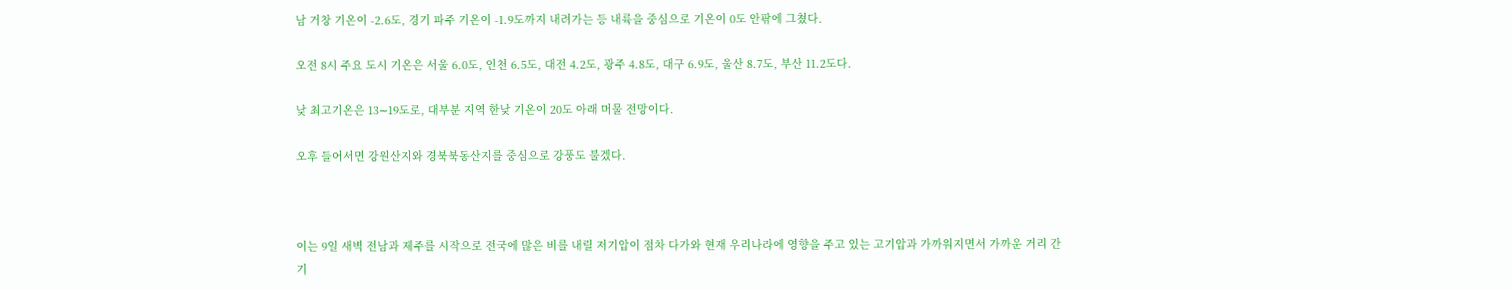남 거창 기온이 -2.6도, 경기 파주 기온이 -1.9도까지 내려가는 등 내륙을 중심으로 기온이 0도 안팎에 그쳤다.

오전 8시 주요 도시 기온은 서울 6.0도, 인천 6.5도, 대전 4.2도, 광주 4.8도, 대구 6.9도, 울산 8.7도, 부산 11.2도다.

낮 최고기온은 13∼19도로, 대부분 지역 한낮 기온이 20도 아래 머물 전망이다.

오후 들어서면 강원산지와 경북북동산지를 중심으로 강풍도 불겠다.



이는 9일 새벽 전남과 제주를 시작으로 전국에 많은 비를 내릴 저기압이 점차 다가와 현재 우리나라에 영향을 주고 있는 고기압과 가까워지면서 가까운 거리 간 기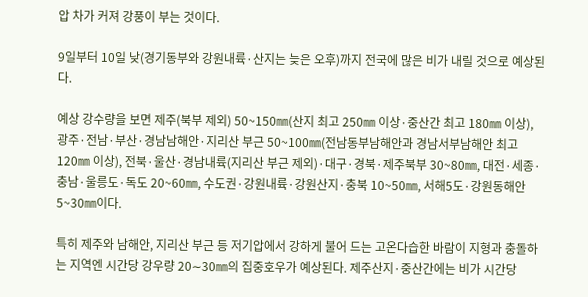압 차가 커져 강풍이 부는 것이다.

9일부터 10일 낮(경기동부와 강원내륙·산지는 늦은 오후)까지 전국에 많은 비가 내릴 것으로 예상된다.

예상 강수량을 보면 제주(북부 제외) 50~150㎜(산지 최고 250㎜ 이상·중산간 최고 180㎜ 이상), 광주·전남·부산·경남남해안·지리산 부근 50~100㎜(전남동부남해안과 경남서부남해안 최고 120㎜ 이상), 전북·울산·경남내륙(지리산 부근 제외)·대구·경북·제주북부 30~80㎜, 대전·세종·충남·울릉도·독도 20~60㎜, 수도권·강원내륙·강원산지·충북 10~50㎜, 서해5도·강원동해안 5~30㎜이다.

특히 제주와 남해안, 지리산 부근 등 저기압에서 강하게 불어 드는 고온다습한 바람이 지형과 충돌하는 지역엔 시간당 강우량 20∼30㎜의 집중호우가 예상된다. 제주산지·중산간에는 비가 시간당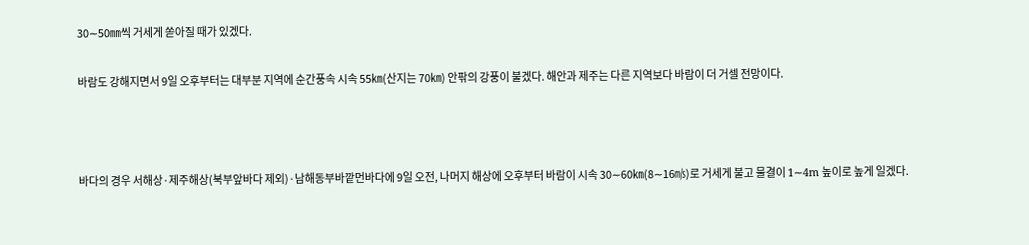30∼50㎜씩 거세게 쏟아질 때가 있겠다.

바람도 강해지면서 9일 오후부터는 대부분 지역에 순간풍속 시속 55㎞(산지는 70㎞) 안팎의 강풍이 불겠다. 해안과 제주는 다른 지역보다 바람이 더 거셀 전망이다.



바다의 경우 서해상·제주해상(북부앞바다 제외)·남해동부바깥먼바다에 9일 오전, 나머지 해상에 오후부터 바람이 시속 30∼60㎞(8∼16㎧)로 거세게 불고 물결이 1∼4m 높이로 높게 일겠다.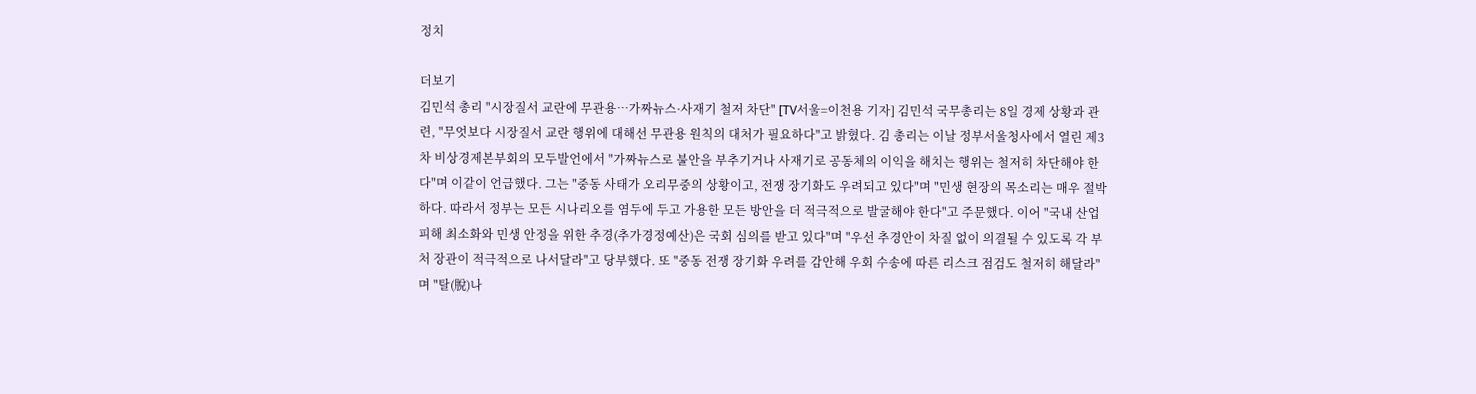정치

더보기
김민석 총리 "시장질서 교란에 무관용…가짜뉴스·사재기 철저 차단" [TV서울=이천용 기자] 김민석 국무총리는 8일 경제 상황과 관련, "무엇보다 시장질서 교란 행위에 대해선 무관용 원칙의 대처가 필요하다"고 밝혔다. 김 총리는 이날 정부서울청사에서 열린 제3차 비상경제본부회의 모두발언에서 "가짜뉴스로 불안을 부추기거나 사재기로 공동체의 이익을 해치는 행위는 철저히 차단해야 한다"며 이같이 언급했다. 그는 "중동 사태가 오리무중의 상황이고, 전쟁 장기화도 우려되고 있다"며 "민생 현장의 목소리는 매우 절박하다. 따라서 정부는 모든 시나리오를 염두에 두고 가용한 모든 방안을 더 적극적으로 발굴해야 한다"고 주문했다. 이어 "국내 산업 피해 최소화와 민생 안정을 위한 추경(추가경정예산)은 국회 심의를 받고 있다"며 "우선 추경안이 차질 없이 의결될 수 있도록 각 부처 장관이 적극적으로 나서달라"고 당부했다. 또 "중동 전쟁 장기화 우려를 감안해 우회 수송에 따른 리스크 점검도 철저히 해달라"며 "탈(脫)나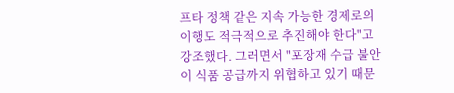프타 정책 같은 지속 가능한 경제로의 이행도 적극적으로 추진해야 한다"고 강조했다. 그러면서 "포장재 수급 불안이 식품 공급까지 위협하고 있기 때문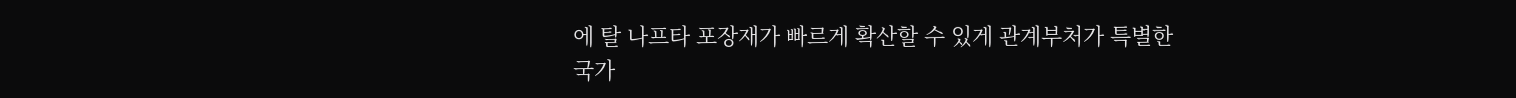에 탈 나프타 포장재가 빠르게 확산할 수 있게 관계부처가 특별한 국가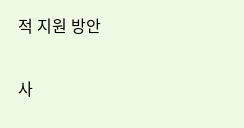적 지원 방안


사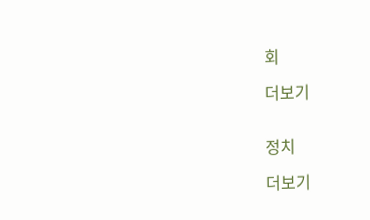회

더보기


정치

더보기